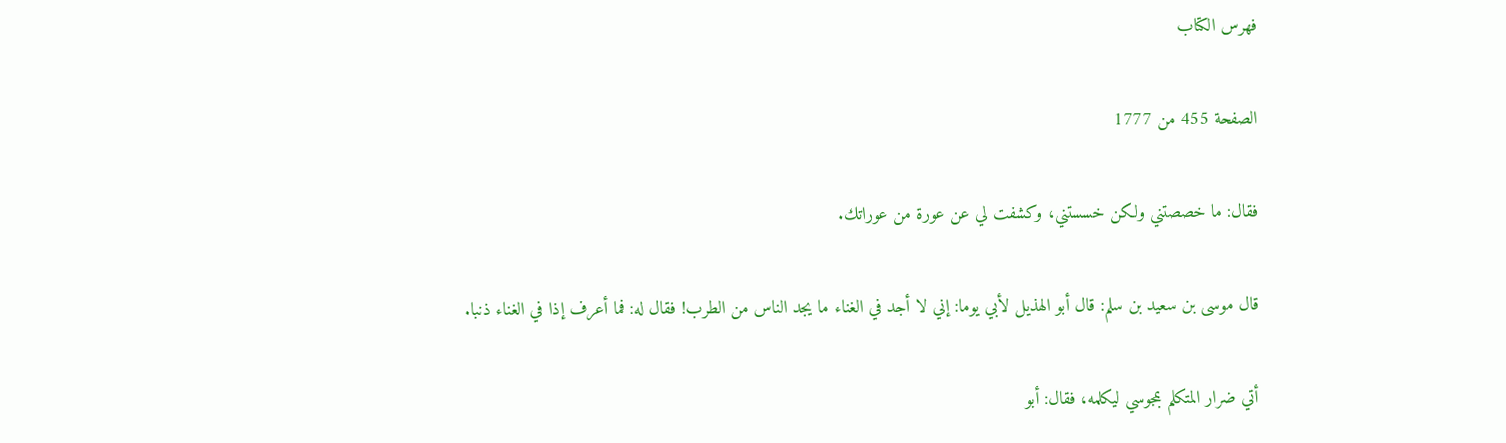فهرس الكتاب

الصفحة 455 من 1777

فقال: ما خصصتني ولكن خسستني، وكشفت لي عن عورة من عوراتك.

قال موسى بن سعيد بن سلم: قال أبو الهذيل لأبي يوما: إني لا أجد في الغناء ما يجد الناس من الطرب! فقال له: فما أعرف إذا في الغناء ذنبا.

أتي ضرار المتكلم بمجوسي ليكلمه، فقال: أبو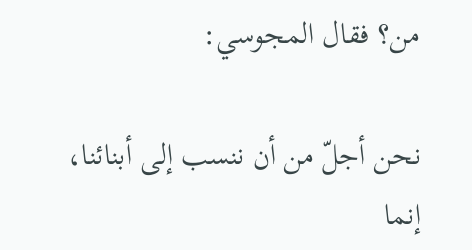من؟ فقال المجوسي:

نحن أجلّ من أن ننسب إلى أبنائنا، إنما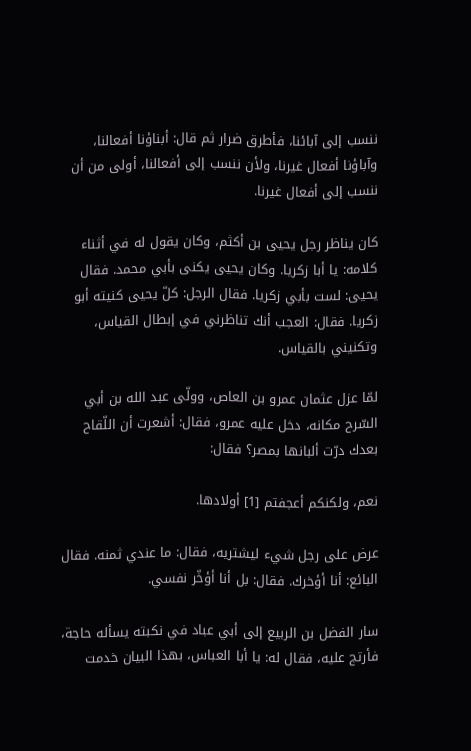ننسب إلى آبائنا، فأطرق ضرار ثم قال: أبناؤنا أفعالنا، وآباؤنا أفعال غيرنا، ولأن ننسب إلى أفعالنا، أولى من أن ننسب إلى أفعال غيرنا.

كان يناظر رجل يحيى بن أكثم، وكان يقول له في أثناء كلامه: يا أبا زكريا. وكان يحيى يكنى بأبي محمد. فقال يحيى: لست بأبي زكريا. فقال الرجل: كلّ يحيى كنيته أبو زكريا. فقال: العجب أنك تناظرني في إبطال القياس، وتكنيني بالقياس.

لمّا عزل عثمان عمرو بن العاص، وولّى عبد الله بن أبي السّرح مكانه، دخل عليه عمرو، فقال: أشعرت أن اللّقاح بعدك درّت ألبانها بمصر؟ فقال:

نعم، ولكنكم أعجفتم [1] أولادها.

عرض على رجل شيء ليشتريه، فقال: ما عندي ثمنه. فقال البائع: أنا أؤخرك. فقال: بل أنا أؤخّر نفسي.

سار الفضل بن الربيع إلى أبي عباد في نكبته يسأله حاجة، فأرتج عليه، فقال له: يا أبا العباس، بهذا البيان خدمت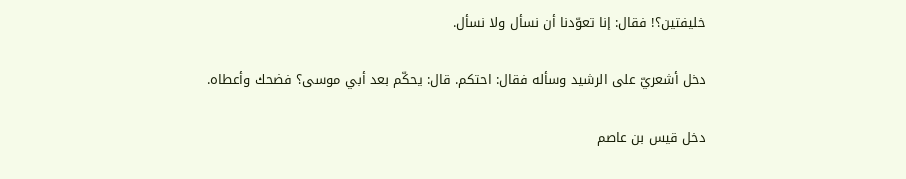خليفتين؟! فقال: إنا تعوّدنا أن نسأل ولا نسأل.

دخل أشعريّ على الرشيد وسأله فقال: احتكم. قال: يحكّم بعد أبي موسى؟ فضحك وأعطاه.

دخل قيس بن عاصم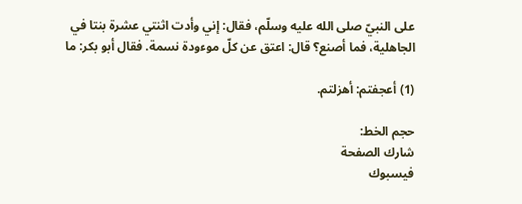على النبيّ صلى الله عليه وسلّم، فقال: إني وأدت اثنتي عشرة بنتا في الجاهلية، فما أصنع؟ قال: اعتق عن كلّ موءودة نسمة. فقال أبو بكر: ما

(1) أعجفتم: أهزلتم.

حجم الخط:
شارك الصفحة
فيسبوك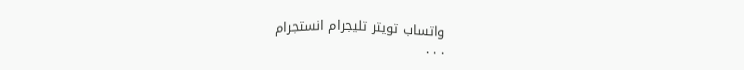واتساب تويتر تليجرام انستجرام
. . .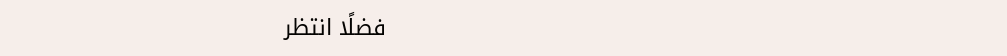فضلًا انتظر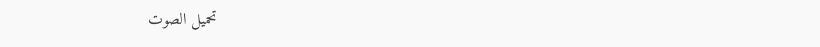تحميل الصوت